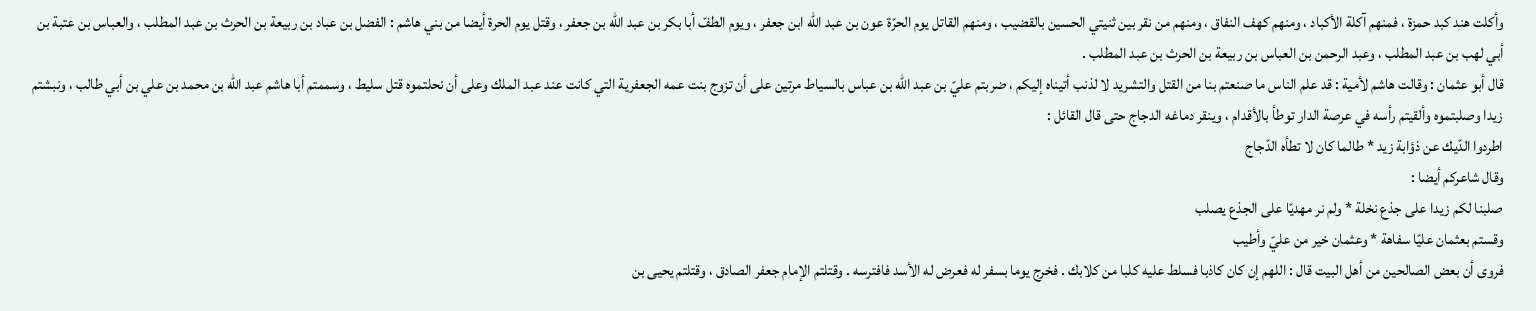وأكلت هند كبد حمزة ، فمنهم آكلة الأكباد ، ومنهم كهف النفاق ، ومنهم من نقر بين ثنيتي الحسين بالقضيب ، ومنهم القاتل يوم الحرّة عون بن عبد اللّه ابن جعفر ، ويوم الطفّ أبا بكر بن عبد اللّه بن جعفر ، وقتل يوم الحرة أيضا من بني هاشم : الفضل بن عباد بن ربيعة بن الحرث بن عبد المطلب ، والعباس بن عتبة بن أبي لهب بن عبد المطلب ، وعبد الرحمن بن العباس بن ربيعة بن الحرث بن عبد المطلب .
قال أبو عثمان : وقالت هاشم لأمية : قد علم الناس ما صنعتم بنا من القتل والتشريد لا لذنب أتيناه إليكم ، ضربتم عليّ بن عبد اللّه بن عباس بالسياط مرتين على أن تزوج بنت عمه الجعفرية التي كانت عند عبد الملك وعلى أن نحلتموه قتل سليط ، وسممتم أبا هاشم عبد اللّه بن محمد بن علي بن أبي طالب ، ونبشتم زيدا وصلبتموه وألقيتم رأسه في عرصة الدار توطأ بالأقدام ، وينقر دماغه الدجاج حتى قال القائل :
اطردوا الدّيك عن ذؤابة زيد * طالما كان لا تطأه الدّجاج
وقال شاعركم أيضا :
صلبنا لكم زيدا على جذع نخلة * ولم نر مهديّا على الجذع يصلب
وقستم بعثمان عليّا سفاهة * وعثمان خير من عليّ وأطيب
فروى أن بعض الصالحين من أهل البيت قال : اللهم إن كان كاذبا فسلط عليه كلبا من كلابك . فخرج يوما بسفر له فعرض له الأسد فافترسه . وقتلتم الإمام جعفر الصادق ، وقتلتم يحيى بن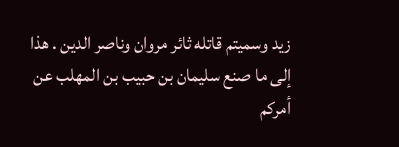زيد وسميتم قاتله ثائر مروان وناصر الدين . هذا إلى ما صنع سليمان بن حبيب بن المهلب عن أمركم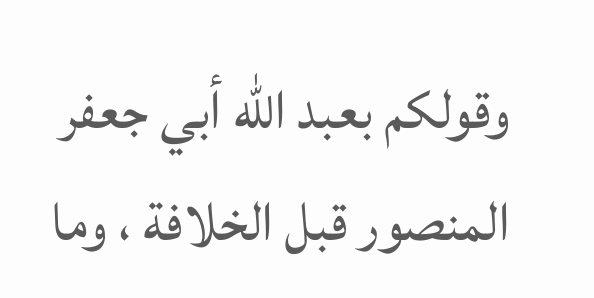وقولكم بعبد اللّه أبي جعفر المنصور قبل الخلافة ، وما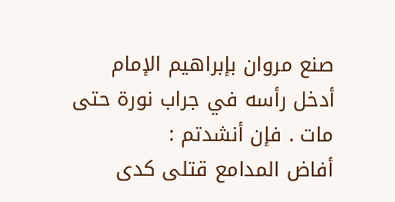صنع مروان بإبراهيم الإمام أدخل رأسه في جراب نورة حتى مات . فإن أنشدتم :
أفاض المدامع قتلى كدى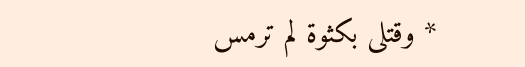* وقتلى بكثوة لم ترمس